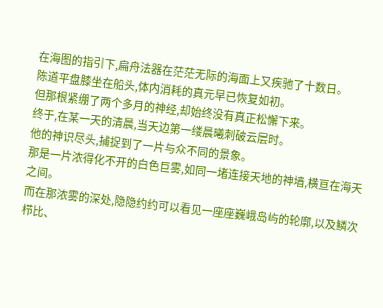在海图的指引下,扁舟法器在茫茫无际的海面上又疾驰了十数日。
陈道平盘膝坐在船头,体内消耗的真元早已恢复如初。
但那根紧绷了两个多月的神经,却始终没有真正松懈下来。
终于,在某一天的清晨,当天边第一缕晨曦刺破云层时。
他的神识尽头,捕捉到了一片与众不同的景象。
那是一片浓得化不开的白色巨雾,如同一堵连接天地的神墙,横亘在海天之间。
而在那浓雾的深处,隐隐约约可以看见一座座巍峨岛屿的轮廓,以及鳞次栉比、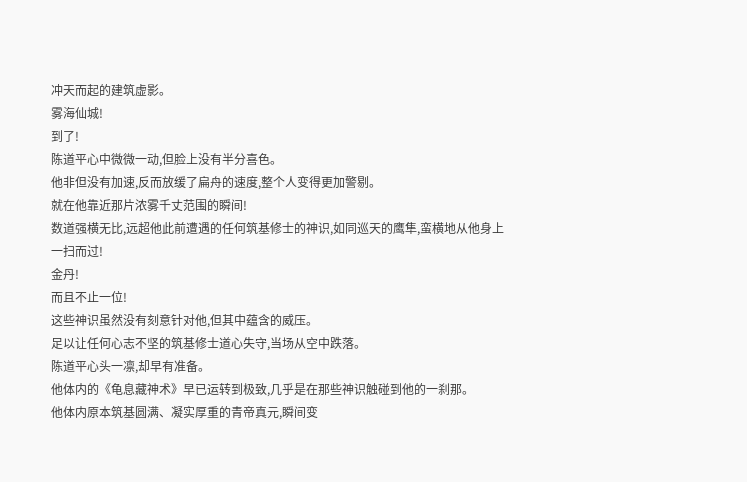冲天而起的建筑虚影。
雾海仙城!
到了!
陈道平心中微微一动,但脸上没有半分喜色。
他非但没有加速,反而放缓了扁舟的速度,整个人变得更加警剔。
就在他靠近那片浓雾千丈范围的瞬间!
数道强横无比,远超他此前遭遇的任何筑基修士的神识,如同巡天的鹰隼,蛮横地从他身上一扫而过!
金丹!
而且不止一位!
这些神识虽然没有刻意针对他,但其中蕴含的威压。
足以让任何心志不坚的筑基修士道心失守,当场从空中跌落。
陈道平心头一凛,却早有准备。
他体内的《龟息藏神术》早已运转到极致,几乎是在那些神识触碰到他的一刹那。
他体内原本筑基圆满、凝实厚重的青帝真元,瞬间变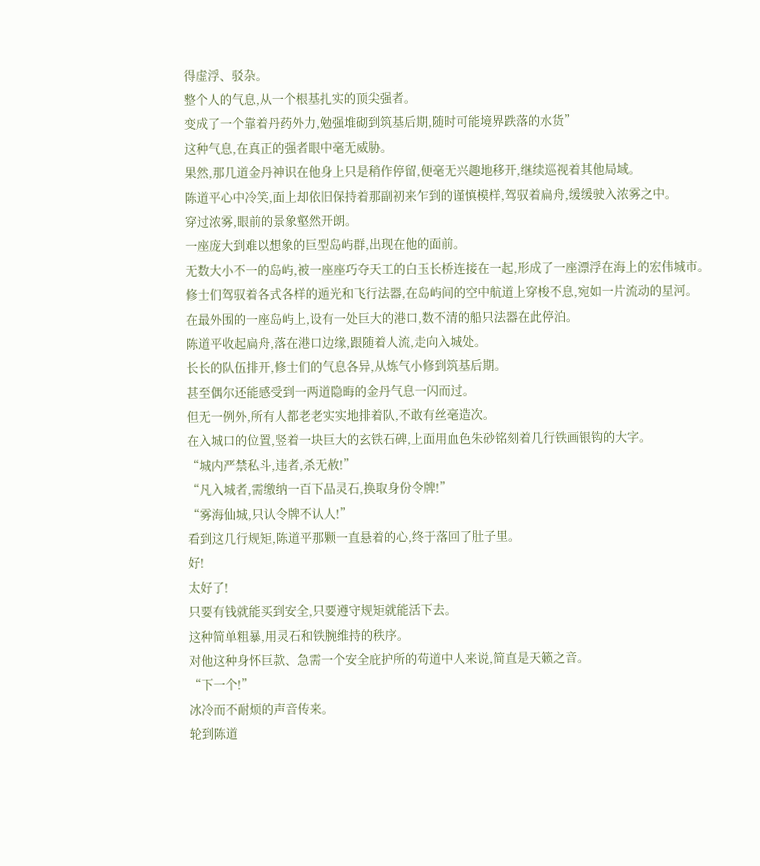得虚浮、驳杂。
整个人的气息,从一个根基扎实的顶尖强者。
变成了一个靠着丹药外力,勉强堆砌到筑基后期,随时可能境界跌落的水货”
这种气息,在真正的强者眼中毫无威胁。
果然,那几道金丹神识在他身上只是稍作停留,便毫无兴趣地移开,继续巡视着其他局域。
陈道平心中冷笑,面上却依旧保持着那副初来乍到的谨慎模样,驾驭着扁舟,缓缓驶入浓雾之中。
穿过浓雾,眼前的景象壑然开朗。
一座庞大到难以想象的巨型岛屿群,出现在他的面前。
无数大小不一的岛屿,被一座座巧夺天工的白玉长桥连接在一起,形成了一座漂浮在海上的宏伟城市。
修士们驾驭着各式各样的遁光和飞行法器,在岛屿间的空中航道上穿梭不息,宛如一片流动的星河。
在最外围的一座岛屿上,设有一处巨大的港口,数不清的船只法器在此停泊。
陈道平收起扁舟,落在港口边缘,跟随着人流,走向入城处。
长长的队伍排开,修士们的气息各异,从炼气小修到筑基后期。
甚至偶尔还能感受到一两道隐晦的金丹气息一闪而过。
但无一例外,所有人都老老实实地排着队,不敢有丝毫造次。
在入城口的位置,竖着一块巨大的玄铁石碑,上面用血色朱砂铭刻着几行铁画银钩的大字。
“城内严禁私斗,违者,杀无赦!”
“凡入城者,需缴纳一百下品灵石,换取身份令牌!”
“雾海仙城,只认令牌不认人!”
看到这几行规矩,陈道平那颗一直悬着的心,终于落回了肚子里。
好!
太好了!
只要有钱就能买到安全,只要遵守规矩就能活下去。
这种简单粗暴,用灵石和铁腕维持的秩序。
对他这种身怀巨款、急需一个安全庇护所的苟道中人来说,简直是天籁之音。
“下一个!”
冰冷而不耐烦的声音传来。
轮到陈道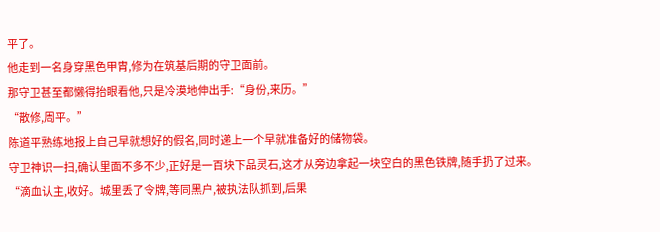平了。
他走到一名身穿黑色甲胄,修为在筑基后期的守卫面前。
那守卫甚至都懒得抬眼看他,只是冷漠地伸出手:“身份,来历。”
“散修,周平。”
陈道平熟练地报上自己早就想好的假名,同时递上一个早就准备好的储物袋。
守卫神识一扫,确认里面不多不少,正好是一百块下品灵石,这才从旁边拿起一块空白的黑色铁牌,随手扔了过来。
“滴血认主,收好。城里丢了令牌,等同黑户,被执法队抓到,后果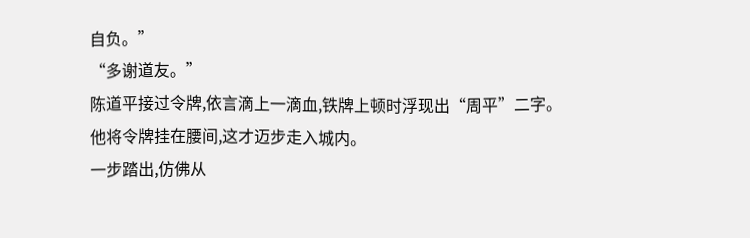自负。”
“多谢道友。”
陈道平接过令牌,依言滴上一滴血,铁牌上顿时浮现出“周平”二字。
他将令牌挂在腰间,这才迈步走入城内。
一步踏出,仿佛从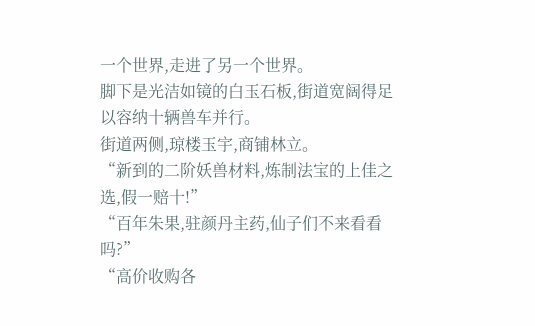一个世界,走进了另一个世界。
脚下是光洁如镜的白玉石板,街道宽阔得足以容纳十辆兽车并行。
街道两侧,琼楼玉宇,商铺林立。
“新到的二阶妖兽材料,炼制法宝的上佳之选,假一赔十!”
“百年朱果,驻颜丹主药,仙子们不来看看吗?”
“高价收购各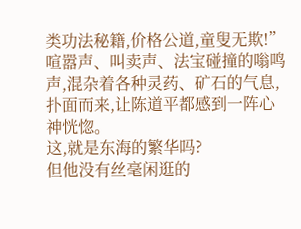类功法秘籍,价格公道,童叟无欺!”
喧嚣声、叫卖声、法宝碰撞的嗡鸣声,混杂着各种灵药、矿石的气息,扑面而来,让陈道平都感到一阵心神恍惚。
这,就是东海的繁华吗?
但他没有丝毫闲逛的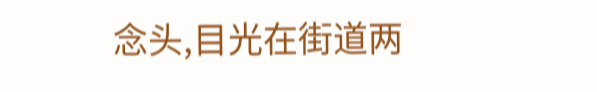念头,目光在街道两